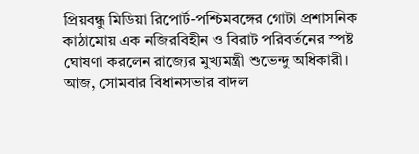প্রিয়বন্ধু মিডিয়া রিপোর্ট-পশ্চিমবঙ্গের গোটা প্রশাসনিক কাঠামোয় এক নজিরবিহীন ও বিরাট পরিবর্তনের স্পষ্ট ঘোষণা করলেন রাজ্যের মুখ্যমন্ত্রী শুভেন্দু অধিকারী। আজ, সোমবার বিধানসভার বাদল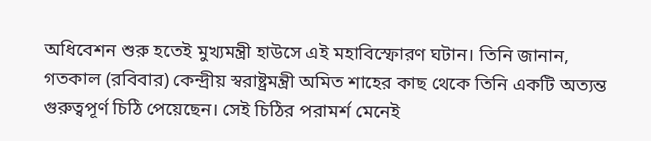অধিবেশন শুরু হতেই মুখ্যমন্ত্রী হাউসে এই মহাবিস্ফোরণ ঘটান। তিনি জানান, গতকাল (রবিবার) কেন্দ্রীয় স্বরাষ্ট্রমন্ত্রী অমিত শাহের কাছ থেকে তিনি একটি অত্যন্ত গুরুত্বপূর্ণ চিঠি পেয়েছেন। সেই চিঠির পরামর্শ মেনেই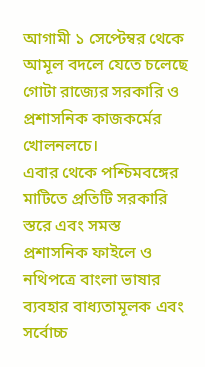আগামী ১ সেপ্টেম্বর থেকে আমূল বদলে যেতে চলেছে গোটা রাজ্যের সরকারি ও প্রশাসনিক কাজকর্মের খোলনলচে।
এবার থেকে পশ্চিমবঙ্গের মাটিতে প্রতিটি সরকারি স্তরে এবং সমস্ত প্রশাসনিক ফাইলে ও নথিপত্রে বাংলা ভাষার ব্যবহার বাধ্যতামূলক এবং সর্বোচ্চ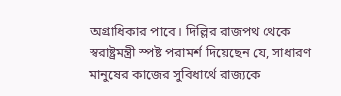অগ্রাধিকার পাবে। দিল্লির রাজপথ থেকে স্বরাষ্ট্রমন্ত্রী স্পষ্ট পরামর্শ দিয়েছেন যে, সাধারণ মানুষের কাজের সুবিধার্থে রাজ্যকে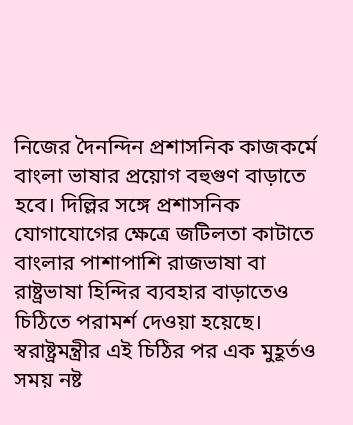নিজের দৈনন্দিন প্রশাসনিক কাজকর্মে বাংলা ভাষার প্রয়োগ বহুগুণ বাড়াতে হবে। দিল্লির সঙ্গে প্রশাসনিক যোগাযোগের ক্ষেত্রে জটিলতা কাটাতে বাংলার পাশাপাশি রাজভাষা বা রাষ্ট্রভাষা হিন্দির ব্যবহার বাড়াতেও চিঠিতে পরামর্শ দেওয়া হয়েছে।
স্বরাষ্ট্রমন্ত্রীর এই চিঠির পর এক মুহূর্তও সময় নষ্ট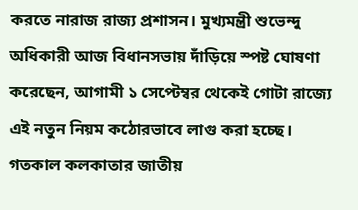করতে নারাজ রাজ্য প্রশাসন। মুখ্যমন্ত্রী শুভেন্দু অধিকারী আজ বিধানসভায় দাঁড়িয়ে স্পষ্ট ঘোষণা করেছেন, আগামী ১ সেপ্টেম্বর থেকেই গোটা রাজ্যে এই নতুন নিয়ম কঠোরভাবে লাগু করা হচ্ছে।
গতকাল কলকাতার জাতীয়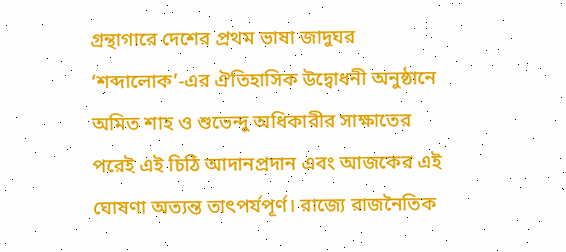গ্রন্থাগারে দেশের প্রথম ভাষা জাদুঘর ‘শব্দালোক’-এর ঐতিহাসিক উদ্বোধনী অনুষ্ঠানে অমিত শাহ ও শুভেন্দু অধিকারীর সাক্ষাতের পরেই এই চিঠি আদানপ্রদান এবং আজকের এই ঘোষণা অত্যন্ত তাৎপর্যপূর্ণ। রাজ্যে রাজনৈতিক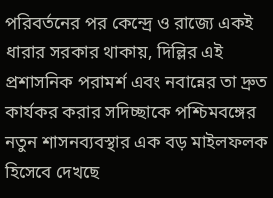পরিবর্তনের পর কেন্দ্রে ও রাজ্যে একই ধারার সরকার থাকায়, দিল্লির এই প্রশাসনিক পরামর্শ এবং নবান্নের তা দ্রুত কার্যকর করার সদিচ্ছাকে পশ্চিমবঙ্গের নতুন শাসনব্যবস্থার এক বড় মাইলফলক হিসেবে দেখছে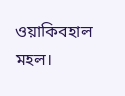ওয়াকিবহাল মহল।